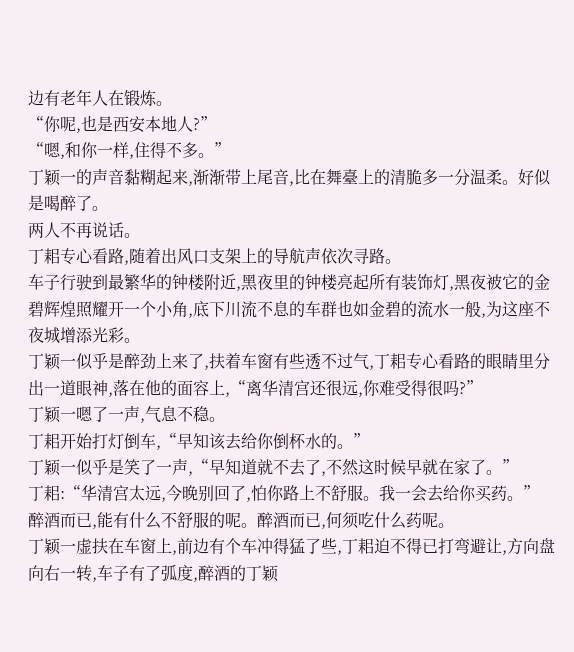边有老年人在锻炼。
“你呢,也是西安本地人?”
“嗯,和你一样,住得不多。”
丁颖一的声音黏糊起来,渐渐带上尾音,比在舞臺上的清脆多一分温柔。好似是喝醉了。
两人不再说话。
丁耜专心看路,随着出风口支架上的导航声依次寻路。
车子行驶到最繁华的钟楼附近,黑夜里的钟楼亮起所有装饰灯,黑夜被它的金碧辉煌照耀开一个小角,底下川流不息的车群也如金碧的流水一般,为这座不夜城增添光彩。
丁颖一似乎是醉劲上来了,扶着车窗有些透不过气,丁耜专心看路的眼睛里分出一道眼神,落在他的面容上,“离华清宫还很远,你难受得很吗?”
丁颖一嗯了一声,气息不稳。
丁耜开始打灯倒车,“早知该去给你倒杯水的。”
丁颖一似乎是笑了一声,“早知道就不去了,不然这时候早就在家了。”
丁耜:“华清宫太远,今晚别回了,怕你路上不舒服。我一会去给你买药。”
醉酒而已,能有什么不舒服的呢。醉酒而已,何须吃什么药呢。
丁颖一虚扶在车窗上,前边有个车冲得猛了些,丁耜迫不得已打弯避让,方向盘向右一转,车子有了弧度,醉酒的丁颖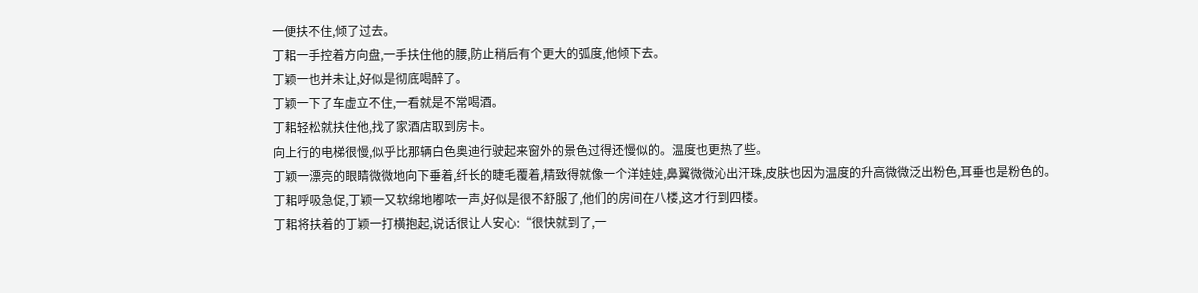一便扶不住,倾了过去。
丁耜一手控着方向盘,一手扶住他的腰,防止稍后有个更大的弧度,他倾下去。
丁颖一也并未让,好似是彻底喝醉了。
丁颖一下了车虚立不住,一看就是不常喝酒。
丁耜轻松就扶住他,找了家酒店取到房卡。
向上行的电梯很慢,似乎比那辆白色奥迪行驶起来窗外的景色过得还慢似的。温度也更热了些。
丁颖一漂亮的眼睛微微地向下垂着,纤长的睫毛覆着,精致得就像一个洋娃娃,鼻翼微微沁出汗珠,皮肤也因为温度的升高微微泛出粉色,耳垂也是粉色的。
丁耜呼吸急促,丁颖一又软绵地嘟哝一声,好似是很不舒服了,他们的房间在八楼,这才行到四楼。
丁耜将扶着的丁颖一打横抱起,说话很让人安心:“很快就到了,一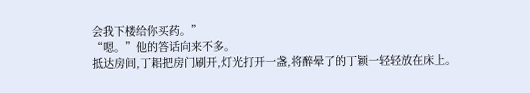会我下楼给你买药。”
“嗯。”他的答话向来不多。
抵达房间,丁耜把房门刷开,灯光打开一盏,将醉晕了的丁颖一轻轻放在床上。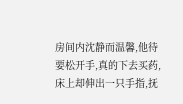房间内沈静而温馨,他待要松开手,真的下去买药,床上却伸出一只手指,抚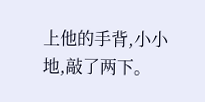上他的手背,小小地,敲了两下。